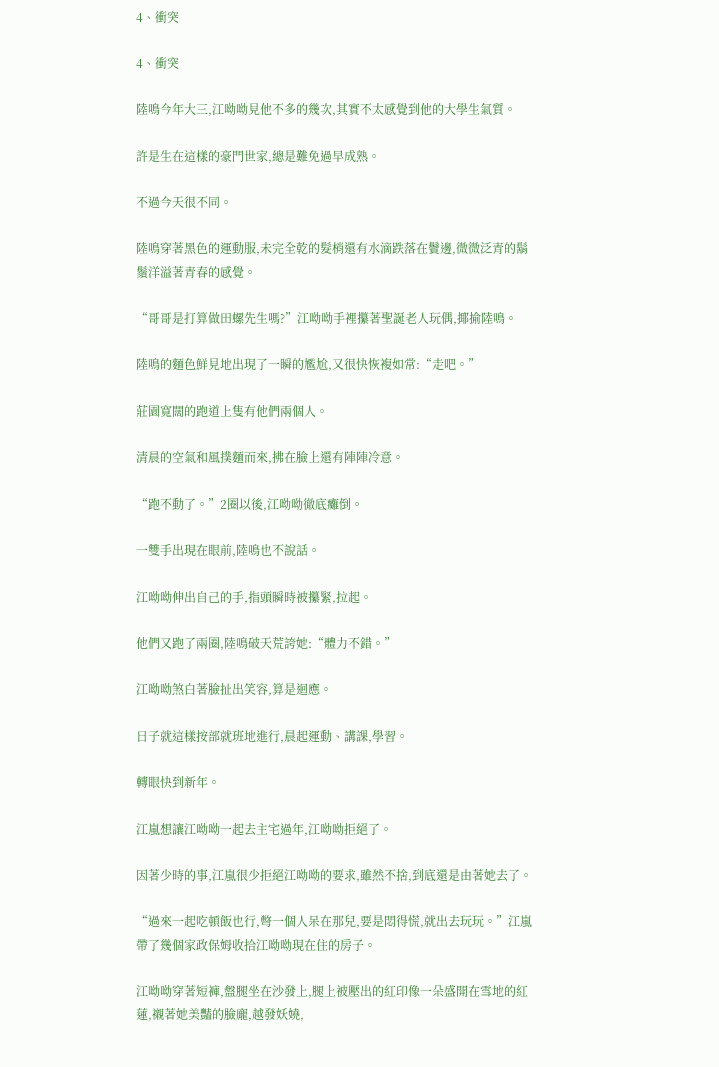4、衝突

4、衝突

陸鳴今年大三,江呦呦見他不多的幾次,其實不太感覺到他的大學生氣質。

許是生在這樣的豪門世家,總是難免過早成熟。

不過今天很不同。

陸鳴穿著黑色的運動服,未完全乾的髮梢還有水滴跌落在鬢邊,微微泛青的鬍鬚洋溢著青春的感覺。

“哥哥是打算做田螺先生嗎?”江呦呦手裡攥著聖誕老人玩偶,揶揄陸鳴。

陸鳴的麵色鮮見地出現了一瞬的尷尬,又很快恢複如常:“走吧。”

莊園寬闊的跑道上隻有他們兩個人。

清晨的空氣和風撲麵而來,拂在臉上還有陣陣冷意。

“跑不動了。”2圈以後,江呦呦徹底癱倒。

一雙手出現在眼前,陸鳴也不說話。

江呦呦伸出自己的手,指頭瞬時被攥緊,拉起。

他們又跑了兩圈,陸鳴破天荒誇她:“體力不錯。”

江呦呦煞白著臉扯出笑容,算是迴應。

日子就這樣按部就班地進行,晨起運動、講課,學習。

轉眼快到新年。

江嵐想讓江呦呦一起去主宅過年,江呦呦拒絕了。

因著少時的事,江嵐很少拒絕江呦呦的要求,雖然不捨,到底還是由著她去了。

“過來一起吃頓飯也行,彆一個人呆在那兒,要是悶得慌,就出去玩玩。”江嵐帶了幾個家政保姆收拾江呦呦現在住的房子。

江呦呦穿著短褲,盤腿坐在沙發上,腿上被壓出的紅印像一朵盛開在雪地的紅蓮,襯著她美豔的臉龐,越發妖嬈,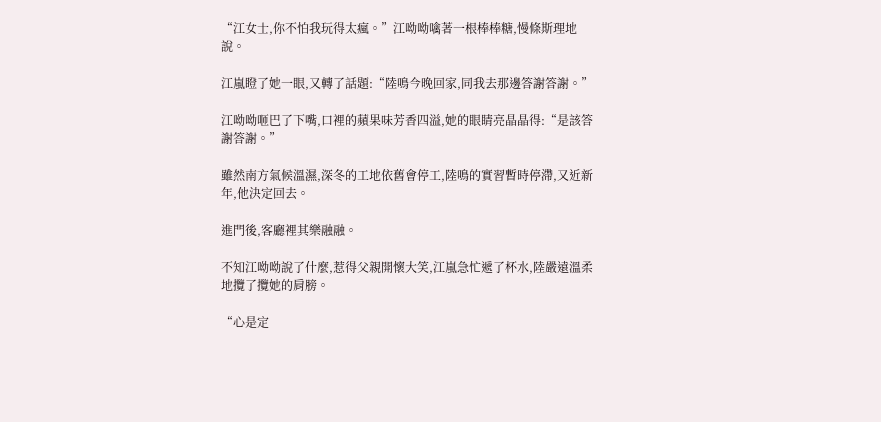“江女士,你不怕我玩得太瘋。”江呦呦噙著一根棒棒糖,慢條斯理地說。

江嵐瞪了她一眼,又轉了話題:“陸鳴今晚回家,同我去那邊答謝答謝。”

江呦呦咂巴了下嘴,口裡的蘋果味芳香四溢,她的眼睛亮晶晶得:“是該答謝答謝。”

雖然南方氣候溫濕,深冬的工地依舊會停工,陸鳴的實習暫時停滯,又近新年,他決定回去。

進門後,客廳裡其樂融融。

不知江呦呦說了什麼,惹得父親開懷大笑,江嵐急忙遞了杯水,陸嚴遠溫柔地攬了攬她的肩膀。

“心是定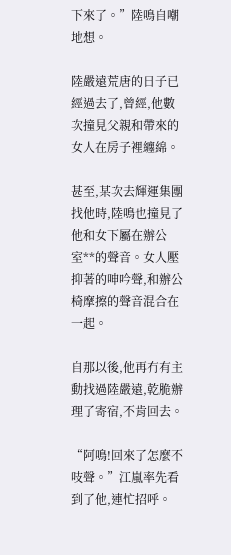下來了。”陸鳴自嘲地想。

陸嚴遠荒唐的日子已經過去了,曾經,他數次撞見父親和帶來的女人在房子裡纏綿。

甚至,某次去輝運集團找他時,陸鳴也撞見了他和女下屬在辦公室**的聲音。女人壓抑著的呻吟聲,和辦公椅摩擦的聲音混合在一起。

自那以後,他再冇有主動找過陸嚴遠,乾脆辦理了寄宿,不肯回去。

“阿鳴!回來了怎麼不吱聲。”江嵐率先看到了他,連忙招呼。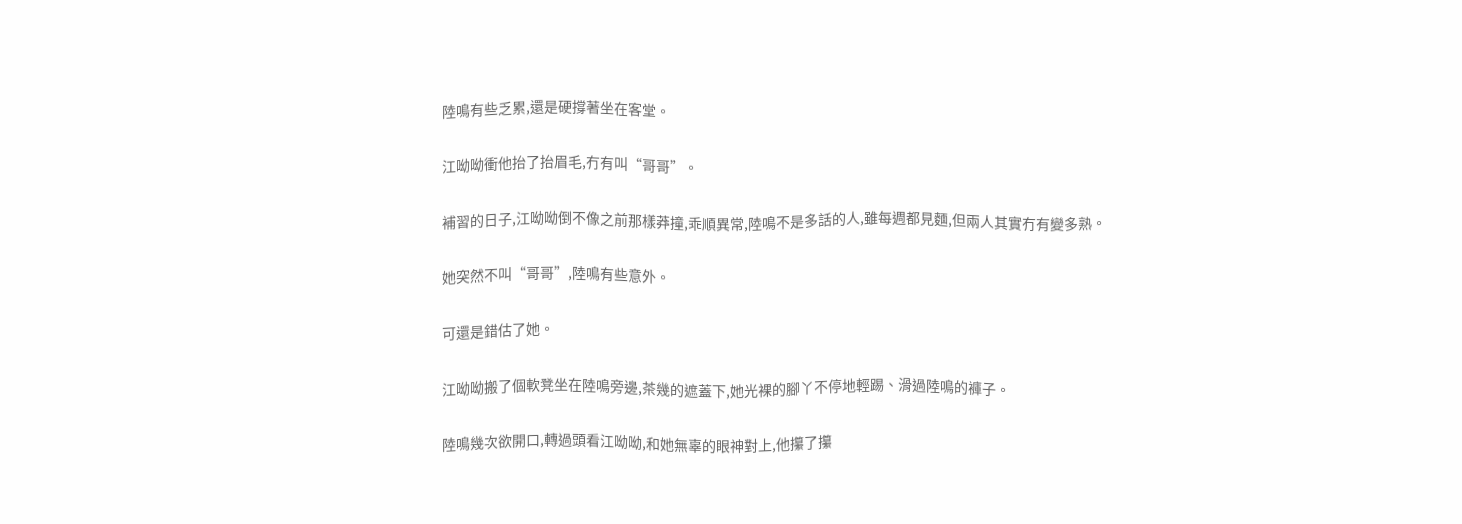陸鳴有些乏累,還是硬撐著坐在客堂。

江呦呦衝他抬了抬眉毛,冇有叫“哥哥”。

補習的日子,江呦呦倒不像之前那樣莽撞,乖順異常,陸鳴不是多話的人,雖每週都見麵,但兩人其實冇有變多熟。

她突然不叫“哥哥”,陸鳴有些意外。

可還是錯估了她。

江呦呦搬了個軟凳坐在陸鳴旁邊,茶幾的遮蓋下,她光裸的腳丫不停地輕踢、滑過陸鳴的褲子。

陸鳴幾次欲開口,轉過頭看江呦呦,和她無辜的眼神對上,他攥了攥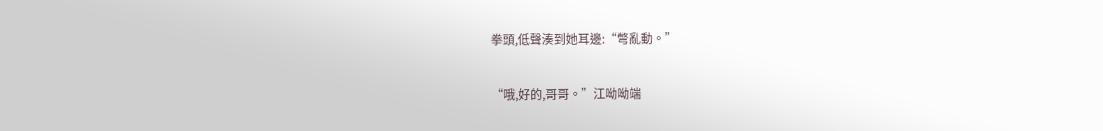拳頭,低聲湊到她耳邊:“彆亂動。”

“哦,好的,哥哥。”江呦呦端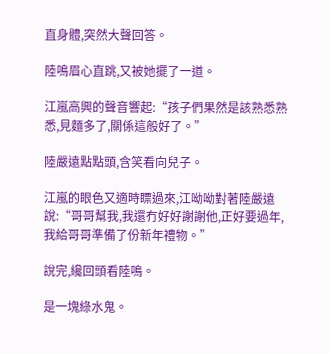直身體,突然大聲回答。

陸鳴眉心直跳,又被她擺了一道。

江嵐高興的聲音響起:“孩子們果然是該熟悉熟悉,見麵多了,關係這般好了。”

陸嚴遠點點頭,含笑看向兒子。

江嵐的眼色又適時瞟過來,江呦呦對著陸嚴遠說:“哥哥幫我,我還冇好好謝謝他,正好要過年,我給哥哥準備了份新年禮物。”

說完,纔回頭看陸鳴。

是一塊綠水鬼。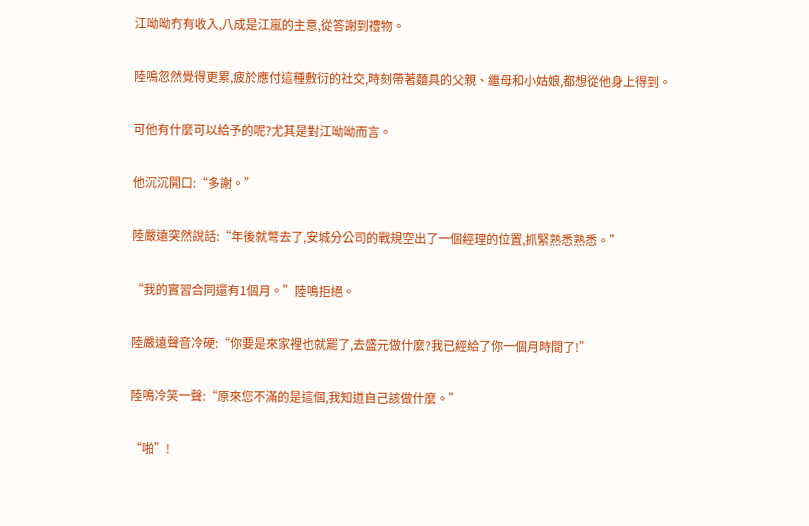江呦呦冇有收入,八成是江嵐的主意,從答謝到禮物。

陸鳴忽然覺得更累,疲於應付這種敷衍的社交,時刻帶著麵具的父親、繼母和小姑娘,都想從他身上得到。

可他有什麼可以給予的呢?尤其是對江呦呦而言。

他沉沉開口:“多謝。”

陸嚴遠突然說話:“年後就彆去了,安城分公司的戰規空出了一個經理的位置,抓緊熟悉熟悉。”

“我的實習合同還有1個月。”陸鳴拒絕。

陸嚴遠聲音冷硬:“你要是來家裡也就罷了,去盛元做什麼?我已經給了你一個月時間了!”

陸鳴冷笑一聲:“原來您不滿的是這個,我知道自己該做什麼。”

“啪”!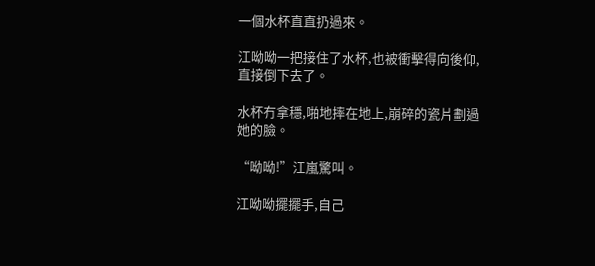一個水杯直直扔過來。

江呦呦一把接住了水杯,也被衝擊得向後仰,直接倒下去了。

水杯冇拿穩,啪地摔在地上,崩碎的瓷片劃過她的臉。

“呦呦!”江嵐驚叫。

江呦呦擺擺手,自己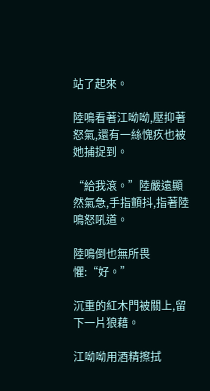站了起來。

陸鳴看著江呦呦,壓抑著怒氣,還有一絲愧疚也被她捕捉到。

“給我滾。”陸嚴遠顯然氣急,手指顫抖,指著陸鳴怒吼道。

陸鳴倒也無所畏懼:“好。”

沉重的紅木門被關上,留下一片狼藉。

江呦呦用酒精擦拭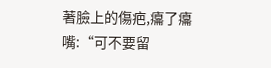著臉上的傷疤,癟了癟嘴:“可不要留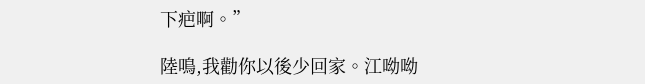下疤啊。”

陸鳴,我勸你以後少回家。江呦呦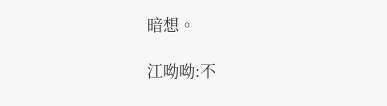暗想。

江呦呦:不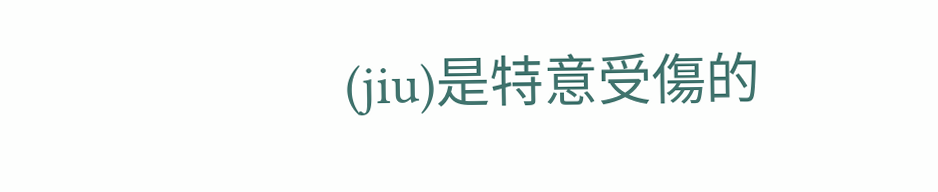(jiu)是特意受傷的